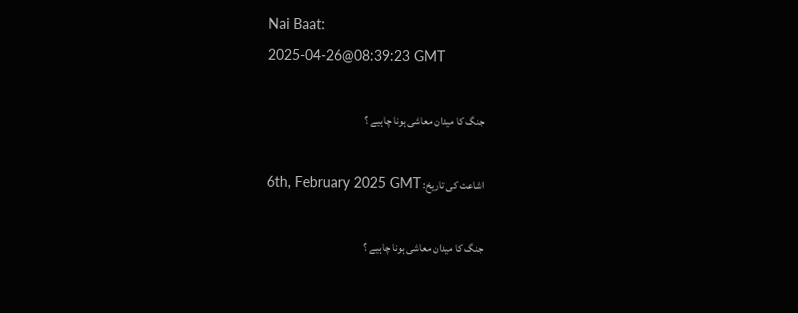Nai Baat:
2025-04-26@08:39:23 GMT

جنگ کا میدان معاشی ہونا چاہیے ؟

اشاعت کی تاریخ: 6th, February 2025 GMT

جنگ کا میدان معاشی ہونا چاہیے ؟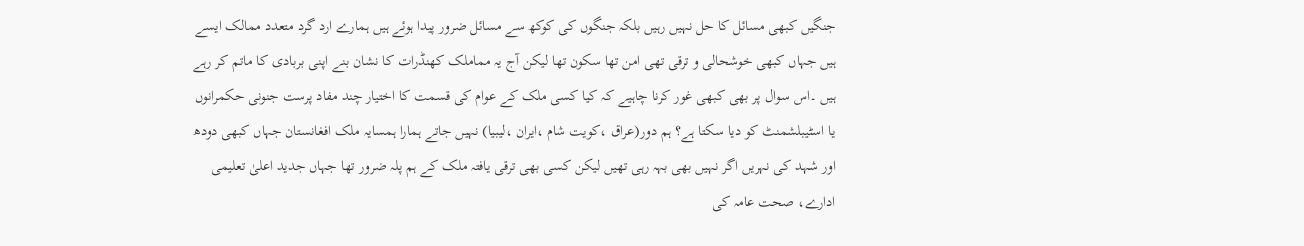جنگیں کبھی مسائل کا حل نہیں رہیں بلکہ جنگوں کی کوکھ سے مسائل ضرور پیدا ہوئے ہیں ہمارے ارد گرد متعدد ممالک ایسے ہیں جہاں کبھی خوشحالی و ترقی تھی امن تھا سکون تھا لیکن آج یہ مماملک کھنڈرات کا نشان بنے اپنی بربادی کا ماتم کر رہے ہیں ۔اس سوال پر بھی کبھی غور کرنا چاہیے کہ کیا کسی ملک کے عوام کی قسمت کا اختیار چند مفاد پرست جنونی حکمرانوں یا اسٹیبلشمنٹ کو دیا سکتا ہے؟ ہم دور(عراق ،کویت شام ،ایران ،لیبیا) نہیں جاتے ہمارا ہمسایہ ملک افغانستان جہاں کبھی دودھ اور شہد کی نہریں اگر نہیں بھی بہہ رہی تھیں لیکن کسی بھی ترقی یافتہ ملک کے ہم پلہ ضرور تھا جہاں جدید اعلیٰ تعلیمی ادارے، صحت عامہ کی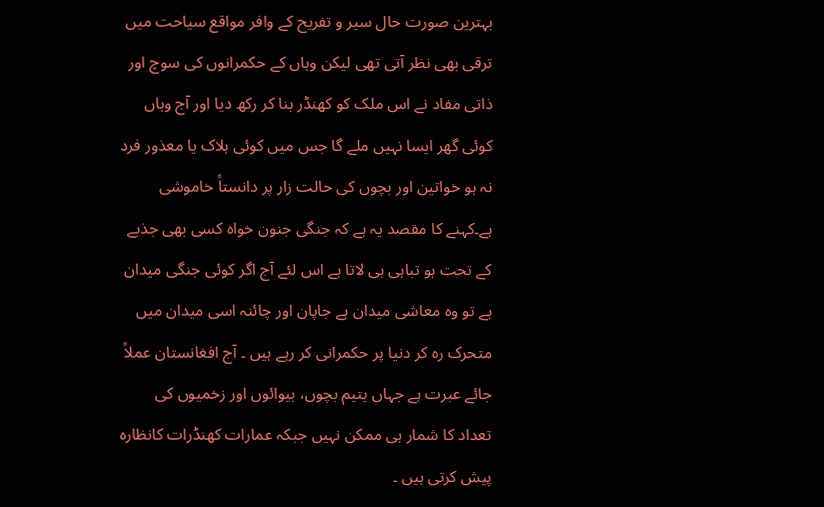بہترین صورت حال سیر و تفریح کے وافر مواقع سیاحت میں ترقی بھی نظر آتی تھی لیکن وہاں کے حکمرانوں کی سوچ اور ذاتی مفاد نے اس ملک کو کھنڈر بنا کر رکھ دیا اور آج وہاں کوئی گھر ایسا نہیں ملے گا جس میں کوئی ہلاک یا معذور فرد نہ ہو خواتین اور بچوں کی حالت زار پر دانستاً خاموشی ہے۔کہنے کا مقصد یہ ہے کہ جنگی جنون خواہ کسی بھی جذبے کے تحت ہو تباہی ہی لاتا ہے اس لئے آج اگر کوئی جنگی میدان ہے تو وہ معاشی میدان ہے جاپان اور چائنہ اسی میدان میں متحرک رہ کر دنیا پر حکمرانی کر رہے ہیں ۔ آج افغانستان عملاً جائے عبرت ہے جہاں یتیم بچوں، بیوائوں اور زخمیوں کی تعداد کا شمار ہی ممکن نہیں جبکہ عمارات کھنڈرات کانظارہ پیش کرتی ہیں ۔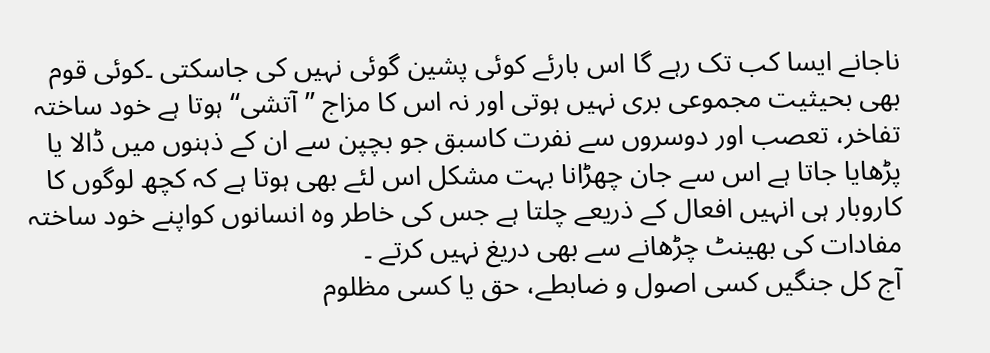ناجانے ایسا کب تک رہے گا اس بارئے کوئی پشین گوئی نہیں کی جاسکتی ۔کوئی قوم بھی بحیثیت مجموعی بری نہیں ہوتی اور نہ اس کا مزاج ’’آتشی‘‘ ہوتا ہے خود ساختہ تفاخر، تعصب اور دوسروں سے نفرت کاسبق جو بچپن سے ان کے ذہنوں میں ڈالا یا پڑھایا جاتا ہے اس سے جان چھڑانا بہت مشکل اس لئے بھی ہوتا ہے کہ کچھ لوگوں کا کاروبار ہی انہیں افعال کے ذریعے چلتا ہے جس کی خاطر وہ انسانوں کواپنے خود ساختہ مفادات کی بھینٹ چڑھانے سے بھی دریغ نہیں کرتے ۔
آج کل جنگیں کسی اصول و ضابطے، حق یا کسی مظلوم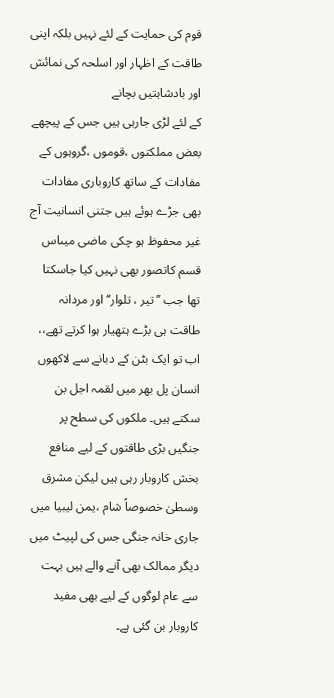قوم کی حمایت کے لئے نہیں بلکہ اپنی طاقت کے اظہار اور اسلحہ کی نمائش اور بادشاہتیں بچانے
کے لئے لڑی جارہی ہیں جس کے پیچھے بعض مملکتوں ،قوموں ،گروہوں کے مفادات کے ساتھ کاروباری مفادات بھی جڑے ہوئے ہیں جتنی انسانیت آج غیر محفوظ ہو چکی ماضی میںاس قسم کاتصور بھی نہیں کیا جاسکتا تھا جب ’’تیر ، تلوار‘‘ اور مردانہ طاقت ہی بڑے ہتھیار ہوا کرتے تھے،، اب تو ایک بٹن کے دبانے سے لاکھوں انسان پل بھر میں لقمہ اجل بن سکتے ہیں۔ ملکوں کی سطح پر جنگیں بڑی طاقتوں کے لیے منافع بخش کاروبار رہی ہیں لیکن مشرق وسطیٰ خصوصاً شام ،یمن لیبیا میں جاری خانہ جنگی جس کی لپیٹ میں دیگر ممالک بھی آنے والے ہیں بہت سے عام لوگوں کے لیے بھی مفید کاروبار بن گئی ہے۔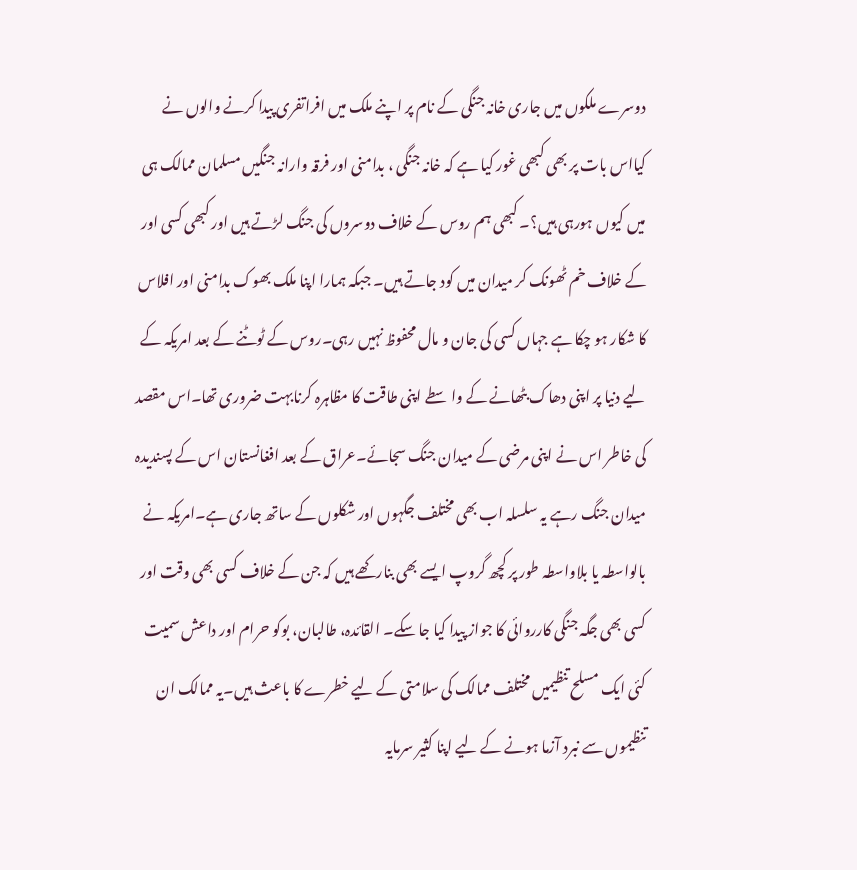دوسرے ملکوں میں جاری خانہ جنگی کے نام پر اپنے ملک میں افراتفری پیدا کرنے والوں نے کیااس بات پر بھی کبھی غور کیا ہے کہ خانہ جنگی ، بدامنی اور فرقہ وارانہ جنگیں مسلمان ممالک ہی میں کیوں ہورہی ہیں؟۔ کبھی ہم روس کے خلاف دوسروں کی جنگ لڑتے ہیں اور کبھی کسی اور کے خلاف خم ٹھونک کر میدان میں کود جاتے ہیں۔ جبکہ ہمارا اپنا ملک بھوک بدامنی اور افلاس کا شکار ہو چکا ہے جہاں کسی کی جان و مال محفوظ نہیں رہی۔روس کے ٹوٹنے کے بعد امریکہ کے لیے دنیا پر اپنی دھاک بٹھانے کے واسطے اپنی طاقت کا مظاہرہ کرنابہت ضروری تھا۔اس مقصد کی خاطر اس نے اپنی مرضی کے میدان جنگ سجائے۔عراق کے بعد افغانستان اس کے پسندیدہ میدان جنگ رہے یہ سلسلہ اب بھی مختلف جگہوں اور شکلوں کے ساتھ جاری ہے۔امریکہ نے بالواسطہ یا بلاواسطہ طور پر کچھ گروپ ایسے بھی بنارکھے ہیں کہ جن کے خلاف کسی بھی وقت اور کسی بھی جگہ جنگی کارروائی کا جواز پیدا کیا جا سکے۔ القائدہ، طالبان، بوکو حرام اور داعش سمیت کئی ایک مسلح تنظیمیں مختلف ممالک کی سلامتی کے لیے خطرے کا باعث ہیں۔یہ ممالک ان تنظیموں سے نبرد آزما ہونے کے لیے اپنا کثیر سرمایہ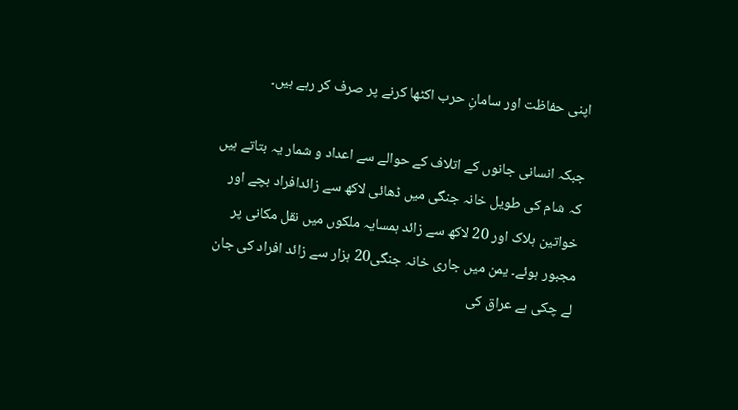اپنی حفاظت اور سامانِ حرب اکٹھا کرنے پر صرف کر رہے ہیں۔

جبکہ انسانی جانوں کے اتلاف کے حوالے سے اعداد و شمار یہ بتاتے ہیں کہ شام کی طویل خانہ جنگی میں ڈھائی لاکھ سے زائدافراد بچے اور خواتین ہلاک اور 20 لاکھ سے زائد ہمسایہ ملکوں میں نقل مکانی پر مجبور ہوئے۔ یمن میں جاری خانہ جنگی20 ہزار سے زائد افراد کی جان لے چکی ہے عراق کی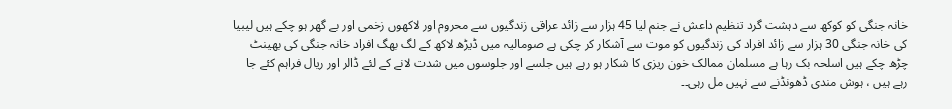خانہ جنگی کو کوکھ سے دہشت گرد تنظیم داعش نے جنم لیا 45 ہزار سے زائد عراقی زندگیوں سے محروم اور لاکھوں زخمی اور بے گھر ہو چکے ہیں لیبیا کی خانہ جنگی 30 ہزار سے زائد افراد کی زندگیوں کو موت سے آشکار کر چکی ہے صومالیہ میں ڈیڑھ لاکھ کے لگ بھگ افراد خانہ جنگی کی بھینٹ چڑھ چکے ہیں اسلحہ بک رہا ہے مسلمان ممالک خون ریزی کا شکار ہو رہے ہیں جلسے اور جلوسوں میں شدت لانے کے لئے ڈالر اور ریال فراہم کئے جا رہے ہیں ، ہوش مندی ڈھونڈنے سے نہیں مل رہی۔۔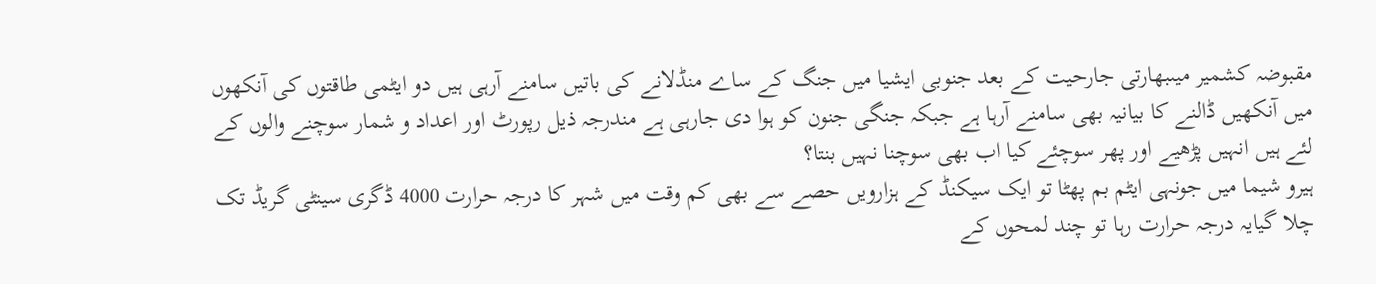مقبوضہ کشمیر میںبھارتی جارحیت کے بعد جنوبی ایشیا میں جنگ کے ساے منڈلانے کی باتیں سامنے آرہی ہیں دو ایٹمی طاقتوں کی آنکھوں میں آنکھیں ڈالنے کا بیانیہ بھی سامنے آرہا ہے جبکہ جنگی جنون کو ہوا دی جارہی ہے مندرجہ ذیل رپورٹ اور اعداد و شمار سوچنے والوں کے لئے ہیں انہیں پڑھیے اور پھر سوچئے کیا اب بھی سوچنا نہیں بنتا؟
ہیرو شیما میں جونہی ایٹم بم پھٹا تو ایک سیکنڈ کے ہزارویں حصے سے بھی کم وقت میں شہر کا درجہ حرارت 4000 ڈگری سینٹی گریڈ تک چلا گیایہ درجہ حرارت رہا تو چند لمحوں کے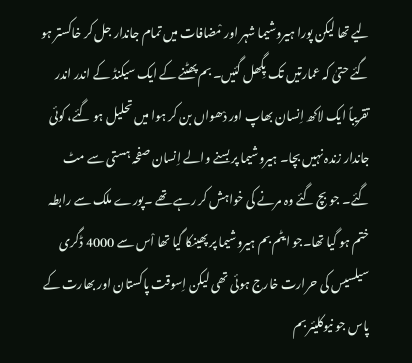لیے تھا لیکن پورا ہیروشیما شہر اور مْضافات میں تمام جاندار جل کر خاکستر ہو گئے حتیٰ کہ عمارتیں تک پِگھل گئیں۔ بم پھٹنے کے ایک سیکنڈ کے اندر اندر تقریباً ایک لاکھ اِنسان بھاپ اور دْھواں بن کر ہوا میں تحلیل ہو گئے، کوئی جاندار زندہ نہیں بچا۔ ہیروشیما پر بسنے والے اِنسان صفحہ ہستی سے مٹ گئے۔ جو بچ گئے وہ مرنے کی خواہش کر رہے تھے ۔پورے ملک سے رابطہ ختم ہو گیا تھا۔جو ایٹم بم ہیروشیما پر پھینکا گیا تھا اْس سے 4000 ڈگری سیلسیس کی حرارت خارج ہوئی تھی لیکن اِسوقت پاکستان اور بھارت کے پاس جو نیوکلیئر بم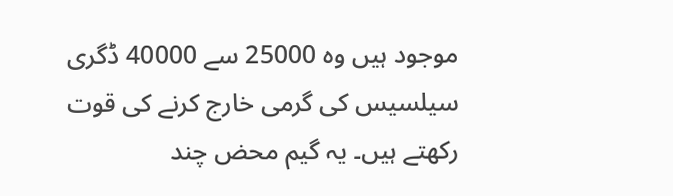موجود ہیں وہ 25000 سے 40000 ڈگری سیلسیس کی گرمی خارج کرنے کی قوت رکھتے ہیں۔ یہ گیم محض چند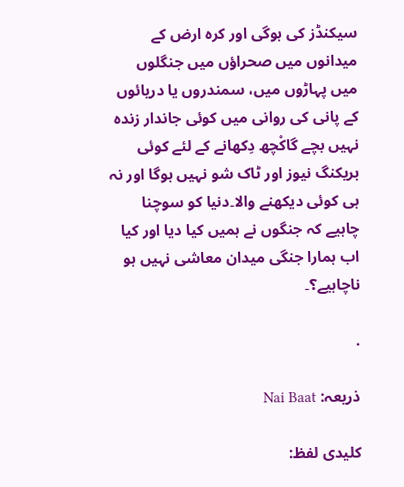سیکنڈز کی ہوگی اور کرہ ارض کے میدانوں میں صحراؤں میں جنگلوں میں پہاڑوں میں، سمندروں یا دریائوں کے پانی کی روانی میں کوئی جاندار زندہ نہیں بچے گاکْچھ دِکھانے کے لئے کوئی بریکنگ نیوز اور ٹاک شو نہیں ہوگا اور نہ ہی کوئی دیکھنے والا۔دنیا کو سوچنا چاہیے کہ جنگوں نے ہمیں کیا دیا اور کیا اب ہمارا جنگی میدان معاشی نہیں ہو ناچاہیے؟۔

.

ذریعہ: Nai Baat

کلیدی لفظ: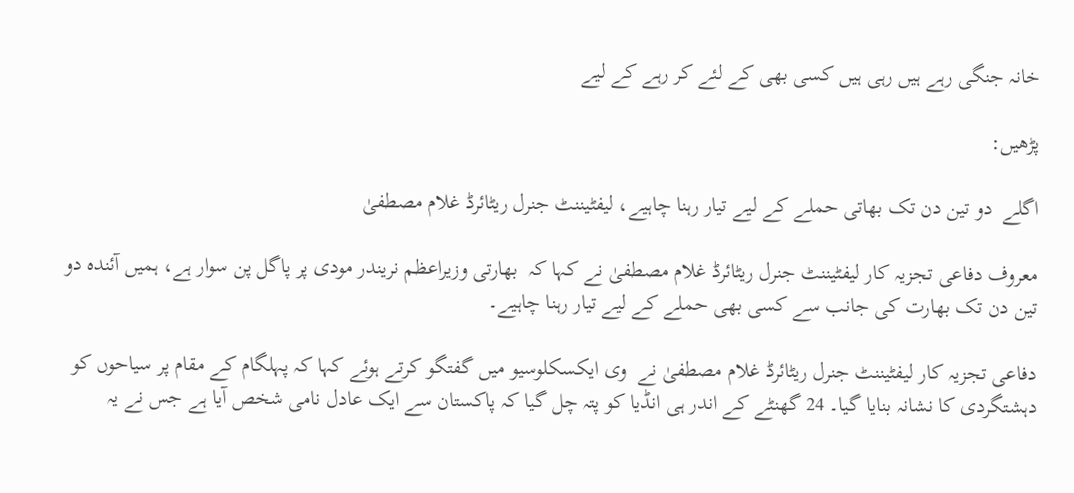خانہ جنگی رہے ہیں رہی ہیں کسی بھی کے لئے کر رہے کے لیے

پڑھیں:

اگلے  دو تین دن تک بھاتی حملے کے لیے تیار رہنا چاہیے، لیفٹیننٹ جنرل ریٹائرڈ غلام مصطفیٰ

معروف دفاعی تجزیہ کار لیفٹیننٹ جنرل ریٹائرڈ غلام مصطفیٰ نے کہا کہ  بھارتی وزیراعظم نریندر مودی پر پاگل پن سوار ہے، ہمیں آئندہ دو تین دن تک بھارت کی جانب سے کسی بھی حملے کے لیے تیار رہنا چاہیے۔

دفاعی تجزیہ کار لیفٹیننٹ جنرل ریٹائرڈ غلام مصطفیٰ نے  وی ایکسکلوسیو میں گفتگو کرتے ہوئے کہا کہ پہلگام کے مقام پر سیاحوں کو دہشتگردی کا نشانہ بنایا گیا۔ 24 گھنٹے کے اندر ہی انڈیا کو پتہ چل گیا کہ پاکستان سے ایک عادل نامی شخص آیا ہے جس نے یہ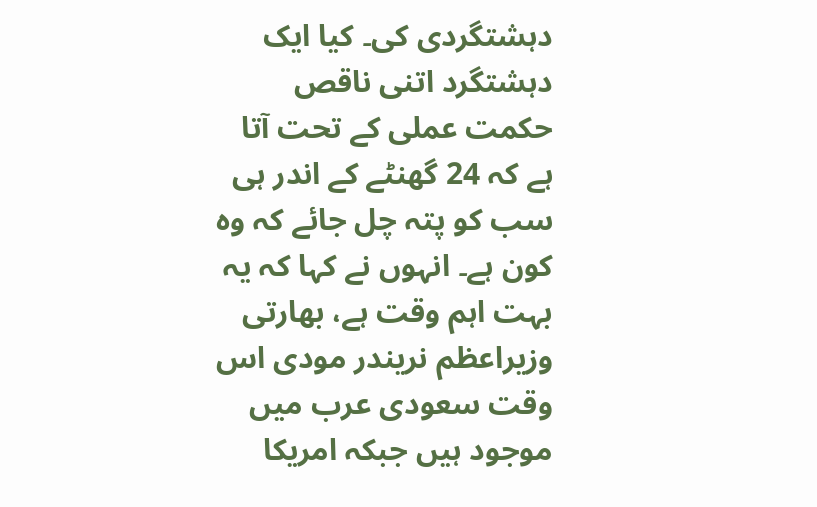دہشتگردی کی۔ کیا ایک دہشتگرد اتنی ناقص حکمت عملی کے تحت آتا ہے کہ 24 گھنٹے کے اندر ہی سب کو پتہ چل جائے کہ وہ کون ہے۔ انہوں نے کہا کہ یہ بہت اہم وقت ہے، بھارتی وزیراعظم نریندر مودی اس وقت سعودی عرب میں موجود ہیں جبکہ امریکا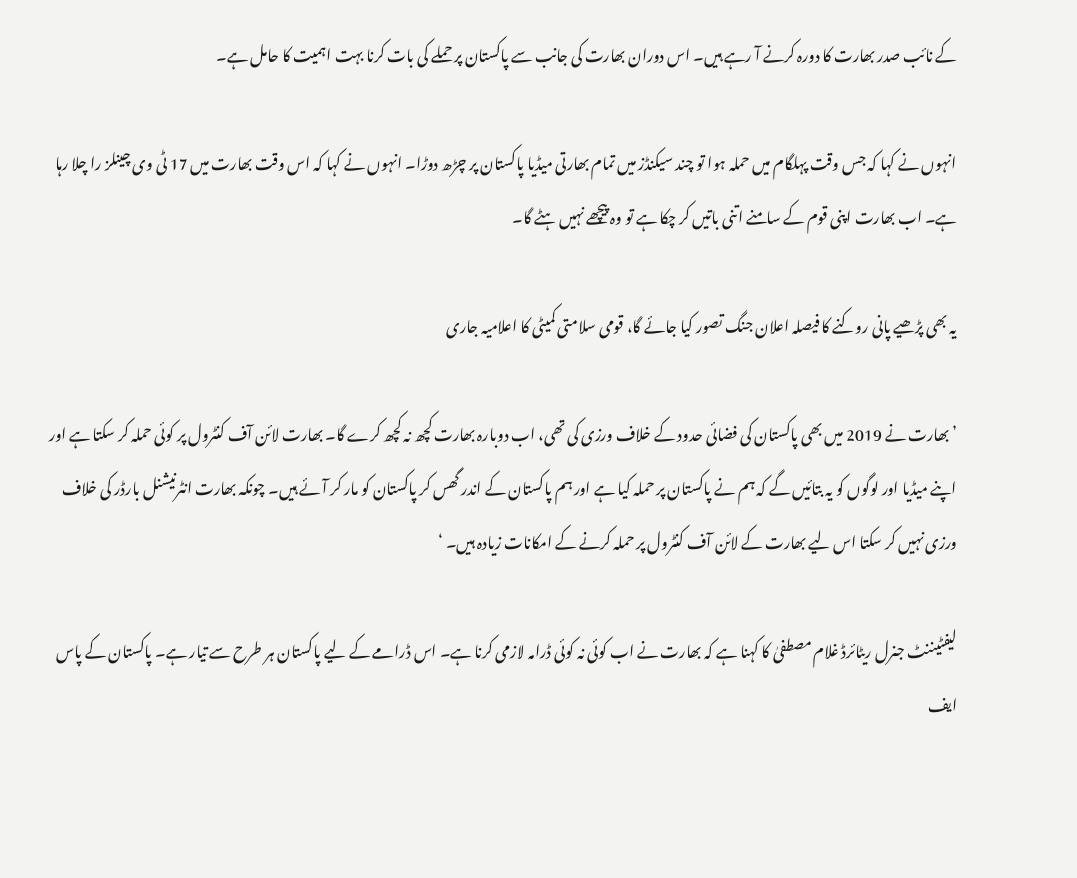کے نائب صدر بھارت کا دورہ کرنے آ رہے ہیں۔ اس دوران بھارت کی جانب سے پاکستان پر حملے کی بات کرنا بہت اہمیت کا حامل ہے۔

انہوں نے کہا کہ جس وقت پہلگام میں حملہ ہوا تو چند سیکنڈز میں تمام بھارتی میڈیا پاکستان پر چڑھ دوڑا۔ انہوں نے کہا کہ اس وقت بھارت میں 17 ٹی وی چینلز را چلا رہا ہے۔ اب بھارت اپنی قوم کے سامنے اتنی باتیں کر چکا ہے تو وہ پیچھے نہیں ہٹے گا۔

یہ بھی پڑھیے پانی روکنے کا فیصلہ اعلان جنگ تصور کیا جائے گا، قومی سلامتی کمیٹی کا اعلامیہ جاری

’بھارت نے 2019 میں بھی پاکستان کی فضائی حدود کے خلاف ورزی کی تھی، اب دوبارہ بھارت کچھ نہ کچھ کرے گا۔ بھارت لائن آف کنٹرول پر کوئی حملہ کر سکتا ہے اور اپنے میڈیا اور لوگوں کو یہ بتائیں گے کہ ہم نے پاکستان پر حملہ کیا ہے اور ہم پاکستان کے اندر گھس کر پاکستان کو مار کر آئے ہیں۔ چونکہ بھارت انٹرنیشنل بارڈر کی خلاف ورزی نہیں کر سکتا اس لیے بھارت کے لائن آف کنٹرول پر حملہ کرنے کے امکانات زیادہ ہیں۔ ‘

لیفٹیننٹ جنرل ریٹائرڈ غلام مصطفیٰ کا کہنا ہے کہ بھارت نے اب کوئی نہ کوئی ڈرامہ لازمی کرنا ہے۔ اس ڈرامے کے لیے پاکستان ہر طرح سے تیار ہے۔ پاکستان کے پاس ایف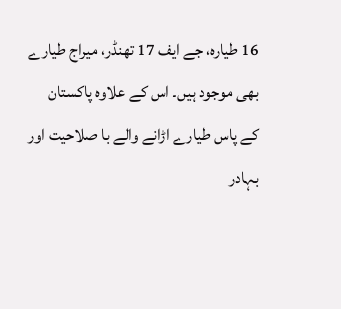16 طیارہ، جے ایف 17 تھنڈر، میراج طیارے بھی موجود ہیں۔ اس کے علاوہ پاکستان کے پاس طیارے اڑانے والے با صلاحیت اور بہادر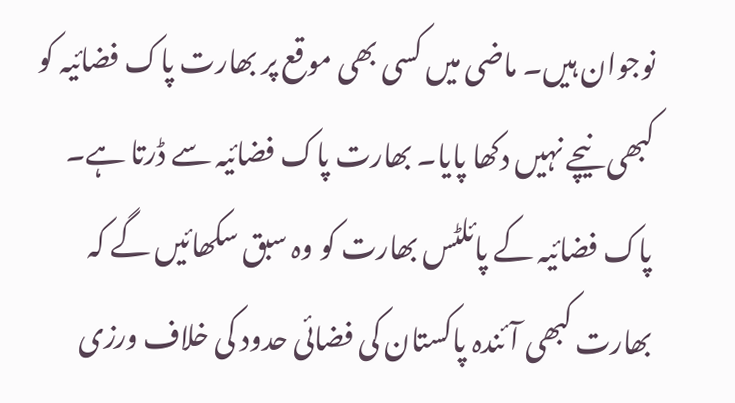نوجوان ہیں۔ ماضی میں کسی بھی موقع پر بھارت پاک فضائیہ کو کبھی نیچے نہیں دکھا پایا۔ بھارت پاک فضائیہ سے ڈرتا ہے۔ پاک فضائیہ کے پائلٹس بھارت کو وہ سبق سکھائیں گے کہ بھارت کبھی آئندہ پاکستان کی فضائی حدود کی خلاف ورزی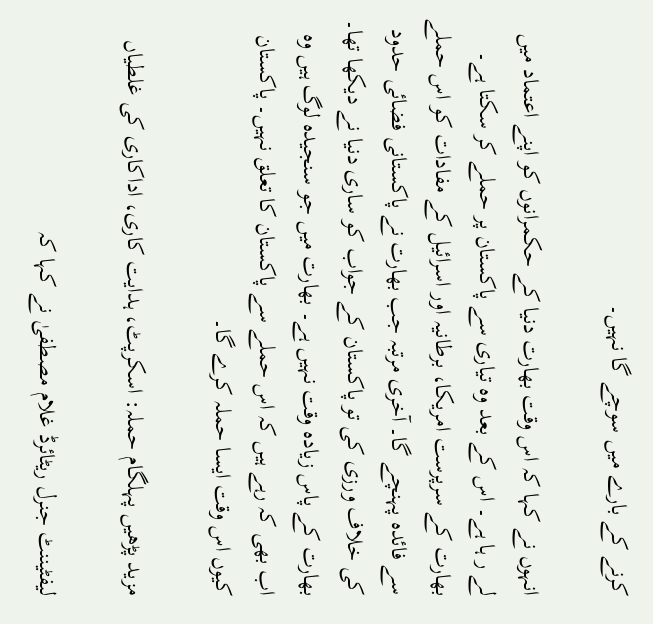کرنے کے بارے میں سوچے گا نہیں۔

انہوں نے کہا کہ اس وقت بھارت دنیا کے حکمرانوں کو اپنے اعتماد میں لے ر ہا ہے۔ اس کے بعد وہ تیاری سے پاکستان پر حملے کر سکتا ہے۔ بھارت کے سرپرست امریکا، برطانیہ اور اسرائیل کے مفادات کو اس حملے سے فائدہ پہنچے گا۔ آخری مرتبہ جب بھارت نے پاکستانی فضائی حدود کی خلاف ورزی کی تو پاکستان کے جواب کو ساری دنیا نے دیکھا تھا۔ بھارت کے پاس زیادہ وقت نہیں ہے۔ بھارت میں جو سنجیدہ لوگ ہیں وہ اب بھی کہ رہے ہیں کہ اس حملے سے پاکستان کا تعلق نہیں۔ پاکستان کیوں اس وقت ایسا حملہ کرے گا۔

مزید پڑھیں پہلگام حملہ: اسکرپٹ، ہدایت کاری، اداکاری کی غلطیاں

لیفٹیننٹ جنرل ریٹائرڈ غلام مصطفیٰ نے کہا کہ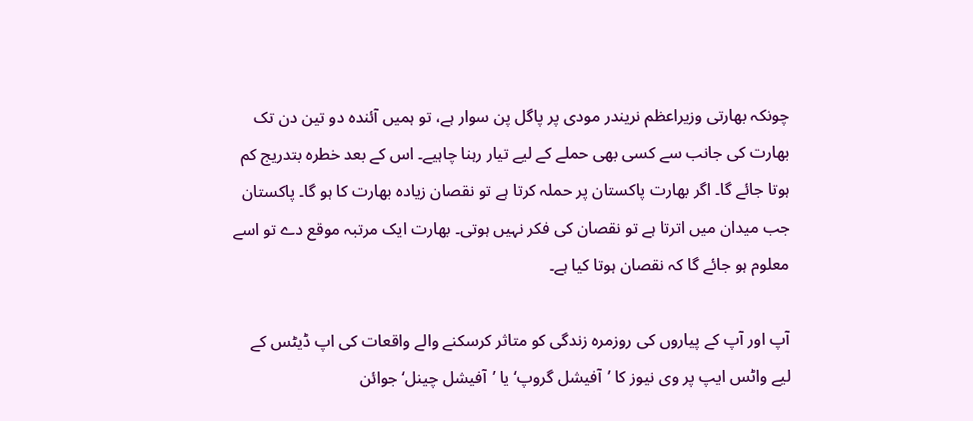چونکہ بھارتی وزیراعظم نریندر مودی پر پاگل پن سوار ہے، تو ہمیں آئندہ دو تین دن تک بھارت کی جانب سے کسی بھی حملے کے لیے تیار رہنا چاہیے۔ اس کے بعد خطرہ بتدریج کم ہوتا جائے گا۔ اگر بھارت پاکستان پر حملہ کرتا ہے تو نقصان زیادہ بھارت کا ہو گا۔ پاکستان جب میدان میں اترتا ہے تو نقصان کی فکر نہیں ہوتی۔ بھارت ایک مرتبہ موقع دے تو اسے معلوم ہو جائے گا کہ نقصان ہوتا کیا ہے۔

آپ اور آپ کے پیاروں کی روزمرہ زندگی کو متاثر کرسکنے والے واقعات کی اپ ڈیٹس کے لیے واٹس ایپ پر وی نیوز کا ’آفیشل گروپ‘ یا ’آفیشل چینل‘ جوائن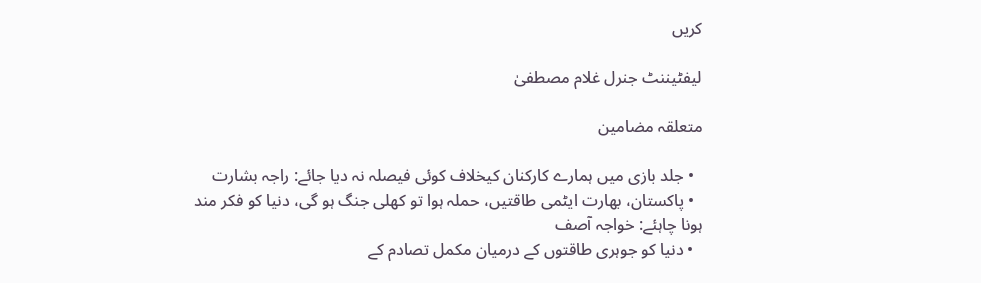کریں

لیفٹیننٹ جنرل غلام مصطفیٰ

متعلقہ مضامین

  • جلد بازی میں ہمارے کارکنان کیخلاف کوئی فیصلہ نہ دیا جائے: راجہ بشارت
  • پاکستان، بھارت ایٹمی طاقتیں، حملہ ہوا تو کھلی جنگ ہو گی، دنیا کو فکر مند ہونا چاہئے: خواجہ آصف
  • دنیا کو جوہری طاقتوں کے درمیان مکمل تصادم کے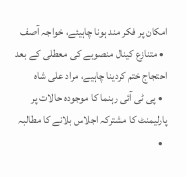امکان پر فکر مند ہونا چاہیئے، خواجہ آصف
  • متنازع کینال منصوبے کی معطلی کے بعد احتجاج ختم کردینا چاہیے، مراد علی شاہ
  • پی ٹی آئی رہنما کا موجودہ حالات پر پارلیمنٹ کا مشترکہ اجلاس بلانے کا مطالبہ
  •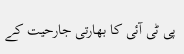پی ٹی آئی کا بھارتی جارحیت کے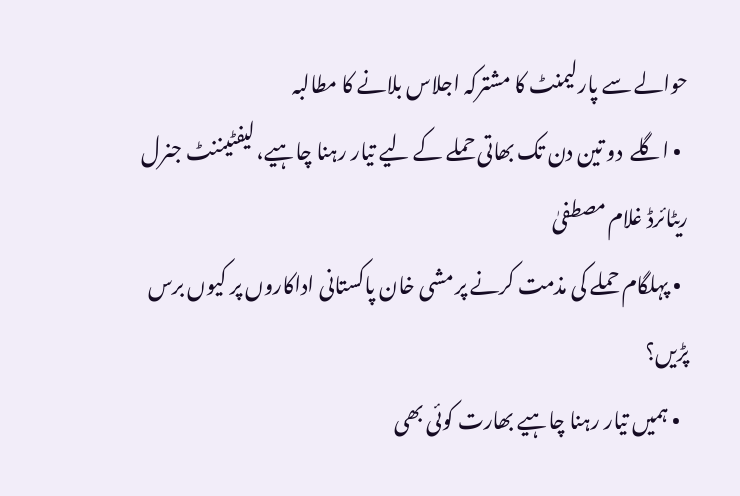حوالے سے پارلیمنٹ کا مشترکہ اجلاس بلانے کا مطالبہ
  • اگلے  دو تین دن تک بھاتی حملے کے لیے تیار رہنا چاہیے، لیفٹیننٹ جنرل ریٹائرڈ غلام مصطفیٰ
  • پہلگام حملے کی مذمت کرنے پر مشی خان پاکستانی اداکاروں پر کیوں برس پڑیں؟
  • ہمیں تیار رہنا چاہیے بھارت کوئی بھی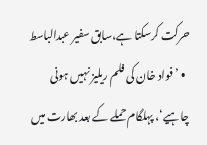حرکت کرسکتا ہے،سابق سفیر عبدالباسط
  • ’فواد خان کی فلم ریلیز نہیں ہونی چاہیے‘، پہلگام حملے کے بعد بھارت میں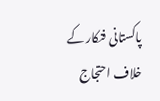پاکستانی فنکار کے خلاف احتجاج